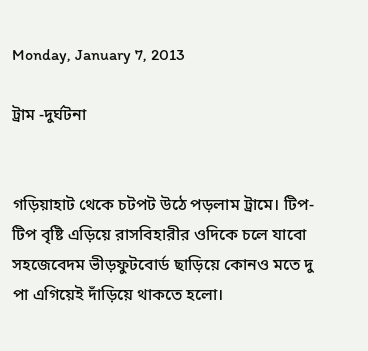Monday, January 7, 2013

ট্রাম -দুর্ঘটনা


গড়িয়াহাট থেকে চটপট উঠে পড়লাম ট্রামে। টিপ-টিপ বৃষ্টি এড়িয়ে রাসবিহারীর ওদিকে চলে যাবো সহজেবেদম ভীড়ফুটবোর্ড ছাড়িয়ে কোনও মতে দু পা এগিয়েই দাঁড়িয়ে থাকতে হলো।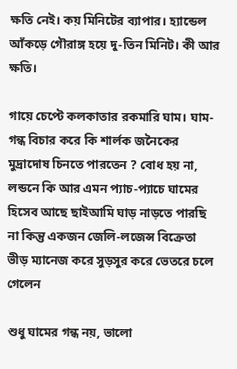ক্ষতি নেই। কয় মিনিটের ব্যাপার। হ্যান্ডেল আঁকড়ে গৌরাঙ্গ হয়ে দু-তিন মিনিট। কী আর ক্ষতি।

গায়ে চেপ্টে কলকাতার রকমারি ঘাম। ঘাম-গন্ধ বিচার করে কি শার্লক জনৈকের মুদ্রাদোষ চিনতে পারতেন ? বোধ হয় না, লন্ডনে কি আর এমন প্যাচ-প্যাচে ঘামের হিসেব আছে ছাইআমি ঘাড় নাড়তে পারছি না কিন্তু একজন জেলি-লজেন্স বিক্রেতা ভীড় ম্যানেজ করে সুড়সুর করে ভেতরে চলে গেলেন

শুধু ঘামের গন্ধ নয়, ভালো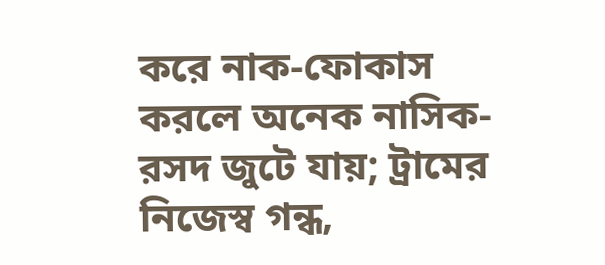করে নাক-ফোকাস করলে অনেক নাসিক-রসদ জুটে যায়; ট্রামের নিজেস্ব গন্ধ,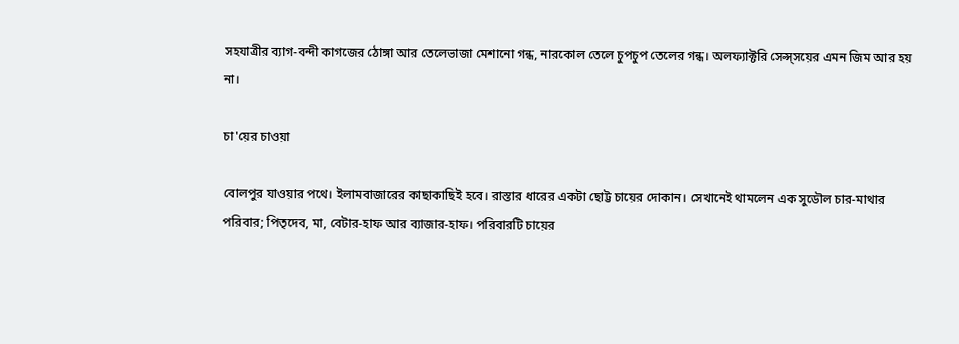সহযাত্রীর ব্যাগ-বন্দী কাগজের ঠোঙ্গা আর তেলেভাজা মেশানো গন্ধ, নারকোল তেলে চুপচুপ তেলের গন্ধ। অলফ্যাক্টরি সেল্স্সয়ের এমন জিম আর হয় না।

চা'য়ের চাওয়া

বোলপুর যাওয়ার পথে। ইলামবাজারের কাছাকাছিই হবে। রাস্তার ধারের একটা ছোট্ট চায়ের দোকান। সেখানেই থামলেন এক সুডৌল চার-মাথার পরিবার; পিতৃদেব, মা, বেটার-হাফ আর ব্যাজার-হাফ। পরিবারটি চায়ের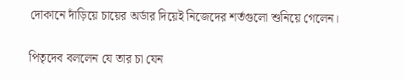দোকানে দাঁড়িয়ে চায়ের অর্ডার দিয়েই নিজেদের শর্তগুলো শুনিয়ে গেলেন।

পিতৃদেব বললেন যে তার চা যেন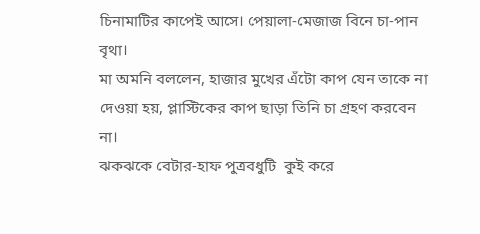চিনামাটির কাপেই আসে। পেয়ালা-মেজাজ বিনে চা-পান বৃথা।
মা অমনি বললেন, হাজার মুখের এঁটো কাপ যেন তাকে না দেওয়া হয়, প্লাস্টিকের কাপ ছাড়া তিনি চা গ্রহণ করবেন না।
ঝকঝকে বেটার-হাফ পুত্রবধুটি  কুই করে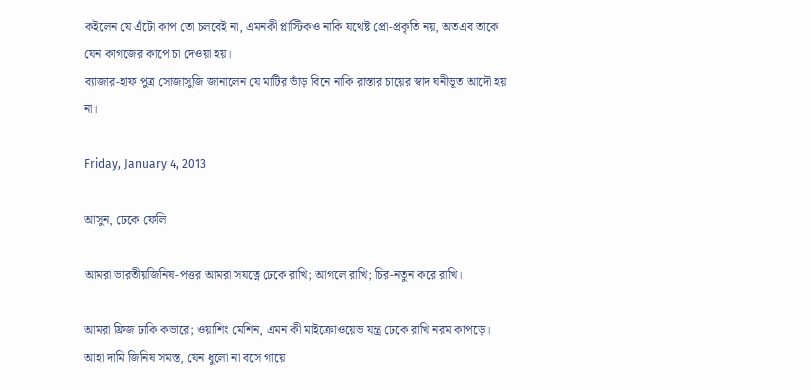কইলেন যে এঁটো কাপ তো চলবেই না, এমনকী প্লাস্টিকও নাকি যথেষ্ট প্রো-প্রকৃতি নয়, অতএব তাকে যেন কাগজের কাপে চা দেওয়া হয়।
ব্যাজার-হাফ পুত্র সোজাসুজি জানালেন যে মাটির ভাঁড় বিনে নাকি রাস্তার চায়ের স্বাদ ঘনীভূত আদৌ হয় না।

Friday, January 4, 2013

আসুন, ঢেকে ফেলি

আমরা ভারতীয়জিনিষ-পত্তর আমরা সযত্নে ঢেকে রাখি; আগলে রাখি; চির-নতুন করে রাখি।

আমরা ফ্রিজ ঢাকি কভারে; ওয়াশিং মেশিন, এমন কী মাইক্রোওয়েভ যন্ত্র ঢেকে রাখি নরম কাপড়ে। আহা দামি জিনিষ সমস্ত, যেন ধুলো না বসে গায়ে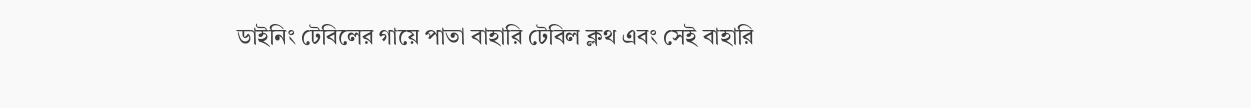ডাইনিং টেবিলের গায়ে পাতা বাহারি টেবিল ক্লথ এবং সেই বাহারি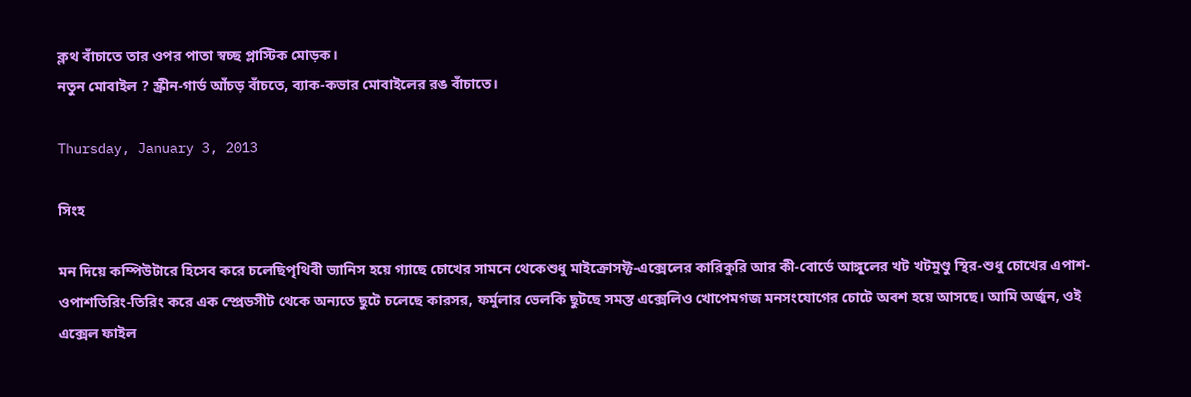ক্লথ বাঁচাতে তার ওপর পাতা স্বচ্ছ প্লাস্টিক মোড়ক।
নতুন মোবাইল ? স্ক্রীন-গার্ড আঁচড় বাঁচতে, ব্যাক-কভার মোবাইলের রঙ বাঁচাতে।

Thursday, January 3, 2013

সিংহ

মন দিয়ে কম্পিউটারে হিসেব করে চলেছিপৃথিবী ভ্যানিস হয়ে গ্যাছে চোখের সামনে থেকেশুধু মাইক্রোসফ্ট-এক্সেলের কারিকুরি আর কী-বোর্ডে আঙ্গুলের খট খটমুণ্ডু স্থির-শুধু চোখের এপাশ-ওপাশতিরিং-তিরিং করে এক স্প্রেডসীট থেকে অন্যতে ছুটে চলেছে কারসর, ফর্মুলার ভেলকি ছুটছে সমস্ত এক্সেলিও খোপেমগজ মনসংযোগের চোটে অবশ হয়ে আসছে। আমি অর্জুন, ওই এক্সেল ফাইল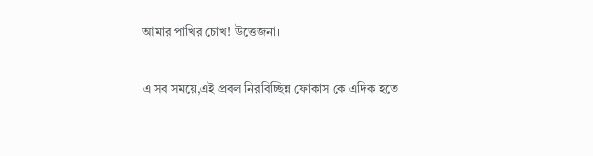আমার পাখির চোখ! উত্তেজনা।

এ সব সময়ে,এই প্রবল নিরবিচ্ছিন্ন ফোকাস কে এদিক হতে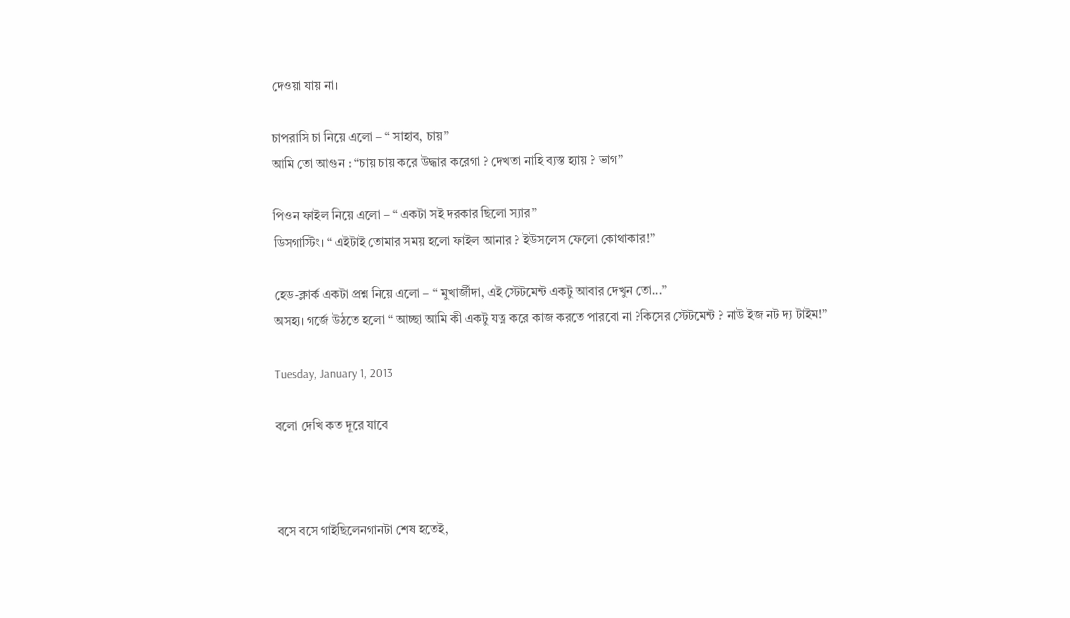দেওয়া যায় না।

চাপরাসি চা নিয়ে এলো – “ সাহাব, চায়”
আমি তো আগুন : “চায় চায় করে উদ্ধার করেগা ? দেখতা নাহি ব্যস্ত হ্যায় ? ভাগ”

পিওন ফাইল নিয়ে এলো – “ একটা সই দরকার ছিলো স্যার”
ডিসগাস্টিং। “ এইটাই তোমার সময় হলো ফাইল আনার ? ইউসলেস ফেলো কোথাকার!”

হেড-ক্লার্ক একটা প্রশ্ন নিয়ে এলো – “ মুখার্জীদা, এই স্টেটমেন্ট একটু আবার দেখুন তো...”
অসহ্য। গর্জে উঠতে হলো “ আচ্ছা আমি কী একটু যত্ন করে কাজ করতে পারবো না ?কিসের স্টেটমেন্ট ? নাউ ইজ নট দ্য টাইম!”

Tuesday, January 1, 2013

বলো দেখি কত দূরে যাবে



বসে বসে গাইছিলেনগানটা শেষ হতেই,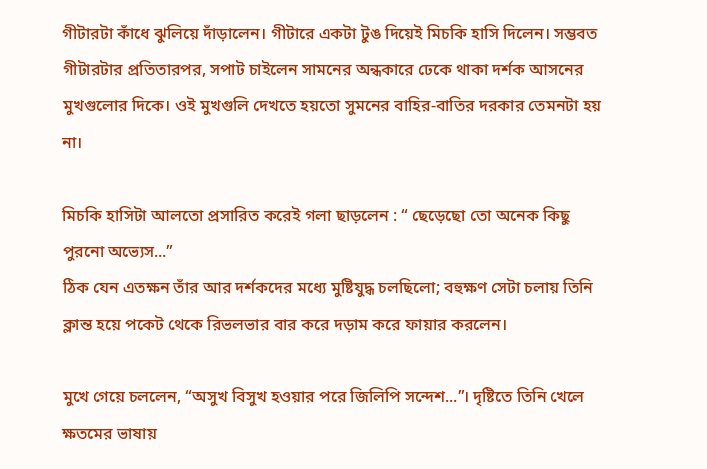গীটারটা কাঁধে ঝুলিয়ে দাঁড়ালেন। গীটারে একটা টুঙ দিয়েই মিচকি হাসি দিলেন। সম্ভবত গীটারটার প্রতিতারপর, সপাট চাইলেন সামনের অন্ধকারে ঢেকে থাকা দর্শক আসনের মুখগুলোর দিকে। ওই মুখগুলি দেখতে হয়তো সুমনের বাহির-বাতির দরকার তেমনটা হয় না।

মিচকি হাসিটা আলতো প্রসারিত করেই গলা ছাড়লেন : “ ছেড়েছো তো অনেক কিছু পুরনো অভ্যেস...”
ঠিক যেন এতক্ষন তাঁর আর দর্শকদের মধ্যে মুষ্টিযুদ্ধ চলছিলো; বহুক্ষণ সেটা চলায় তিনি ক্লান্ত হয়ে পকেট থেকে রিভলভার বার করে দড়াম করে ফায়ার করলেন।

মুখে গেয়ে চললেন, “অসুখ বিসুখ হওয়ার পরে জিলিপি সন্দেশ...”। দৃষ্টিতে তিনি খেলে ক্ষতমের ভাষায়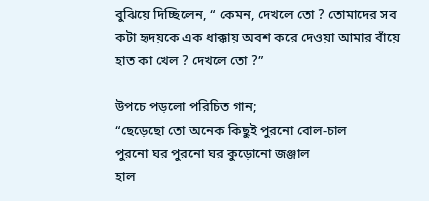বুঝিয়ে দিচ্ছিলেন, “ কেমন, দেখলে তো ? তোমাদের সব কটা হৃদয়কে এক ধাক্কায় অবশ করে দেওয়া আমার বাঁয়ে হাত কা খেল ? দেখলে তো ?”

উপচে পড়লো পরিচিত গান;
“ছেড়েছো তো অনেক কিছুই পুরনো বোল-চাল
পুরনো ঘর পুরনো ঘর কুড়োনো জঞ্জাল
হাল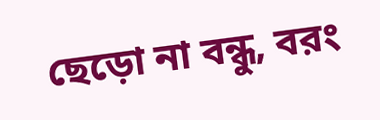ছেড়ো না বন্ধু, বরং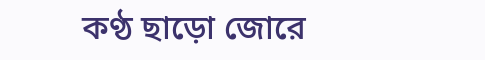কণ্ঠ ছাড়ো জোরে